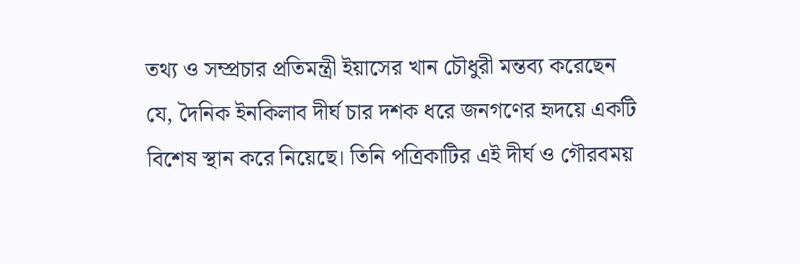তথ্য ও সম্প্রচার প্রতিমন্ত্রী ইয়াসের খান চৌধুরী মন্তব্য করেছেন যে, দৈনিক ইনকিলাব দীর্ঘ চার দশক ধরে জনগণের হৃদয়ে একটি বিশেষ স্থান করে নিয়েছে। তিনি পত্রিকাটির এই দীর্ঘ ও গৌরবময়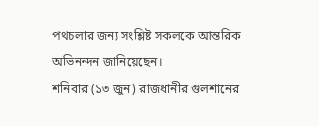পথচলার জন্য সংশ্লিষ্ট সকলকে আন্তরিক অভিনন্দন জানিয়েছেন।
শনিবার (১৩ জুন) রাজধানীর গুলশানের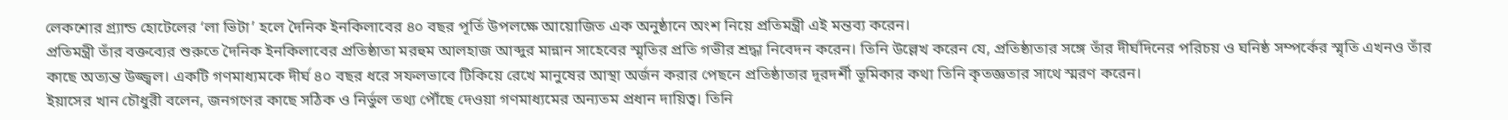লেকশোর গ্র্যান্ড হোটেলের ‘লা ভিটা’ হলে দৈনিক ইনকিলাবের ৪০ বছর পূর্তি উপলক্ষে আয়োজিত এক অনুষ্ঠানে অংশ নিয়ে প্রতিমন্ত্রী এই মন্তব্য করেন।
প্রতিমন্ত্রী তাঁর বক্তব্যের শুরুতে দৈনিক ইনকিলাবের প্রতিষ্ঠাতা মরহুম আলহাজ আব্দুর মান্নান সাহেবের স্মৃতির প্রতি গভীর শ্রদ্ধা নিবেদন করেন। তিনি উল্লেখ করেন যে, প্রতিষ্ঠাতার সঙ্গে তাঁর দীর্ঘদিনের পরিচয় ও ঘনিষ্ঠ সম্পর্কের স্মৃতি এখনও তাঁর কাছে অত্যন্ত উজ্জ্বল। একটি গণমাধ্যমকে দীর্ঘ ৪০ বছর ধরে সফলভাবে টিকিয়ে রেখে মানুষের আস্থা অর্জন করার পেছনে প্রতিষ্ঠাতার দূরদর্শী ভূমিকার কথা তিনি কৃতজ্ঞতার সাথে স্মরণ করেন।
ইয়াসের খান চৌধুরী বলেন, জনগণের কাছে সঠিক ও নির্ভুল তথ্য পৌঁছে দেওয়া গণমাধ্যমের অন্যতম প্রধান দায়িত্ব। তিনি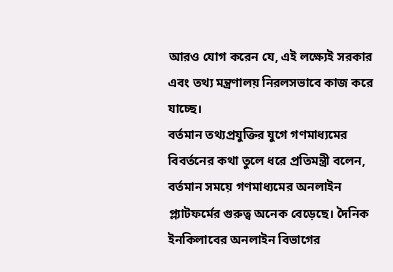আরও যোগ করেন যে, এই লক্ষ্যেই সরকার এবং তথ্য মন্ত্রণালয় নিরলসভাবে কাজ করে যাচ্ছে।
বর্তমান তথ্যপ্রযুক্তির যুগে গণমাধ্যমের বিবর্তনের কথা তুলে ধরে প্রতিমন্ত্রী বলেন, বর্তমান সময়ে গণমাধ্যমের অনলাইন প্ল্যাটফর্মের গুরুত্ব অনেক বেড়েছে। দৈনিক ইনকিলাবের অনলাইন বিভাগের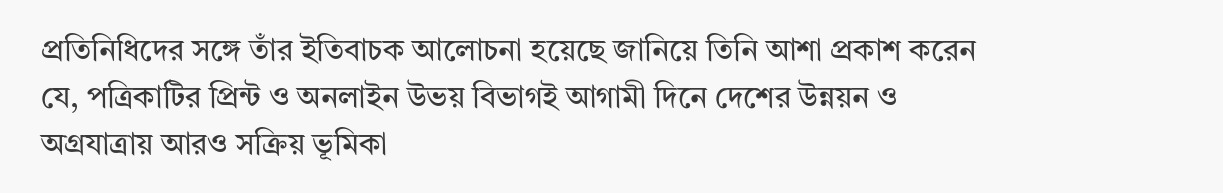প্রতিনিধিদের সঙ্গে তাঁর ইতিবাচক আলোচনা হয়েছে জানিয়ে তিনি আশা প্রকাশ করেন যে, পত্রিকাটির প্রিন্ট ও অনলাইন উভয় বিভাগই আগামী দিনে দেশের উন্নয়ন ও অগ্রযাত্রায় আরও সক্রিয় ভূমিকা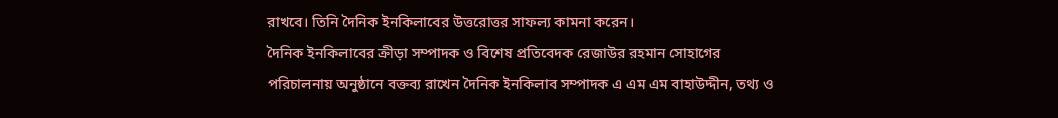রাখবে। তিনি দৈনিক ইনকিলাবের উত্তরোত্তর সাফল্য কামনা করেন।
দৈনিক ইনকিলাবের ক্রীড়া সম্পাদক ও বিশেষ প্রতিবেদক রেজাউর রহমান সোহাগের পরিচালনায় অনুষ্ঠানে বক্তব্য রাখেন দৈনিক ইনকিলাব সম্পাদক এ এম এম বাহাউদ্দীন, তথ্য ও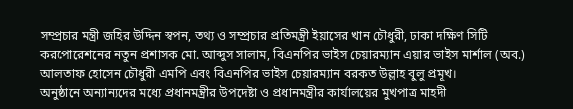সম্প্রচার মন্ত্রী জহির উদ্দিন স্বপন, তথ্য ও সম্প্রচার প্রতিমন্ত্রী ইয়াসের খান চৌধুরী, ঢাকা দক্ষিণ সিটি করপোরেশনের নতুন প্রশাসক মো. আব্দুস সালাম, বিএনপির ভাইস চেয়ারম্যান এয়ার ভাইস মার্শাল (অব.) আলতাফ হোসেন চৌধুরী এমপি এবং বিএনপির ভাইস চেয়ারম্যান বরকত উল্লাহ বুলু প্রমূখ।
অনুষ্ঠানে অন্যান্যদের মধ্যে প্রধানমন্ত্রীর উপদেষ্টা ও প্রধানমন্ত্রীর কার্যালয়ের মুখপাত্র মাহদী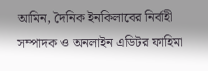আমিন, দৈনিক ইনকিলাবের নির্বাহী সম্পাদক ও অনলাইন এডিটর ফাহিমা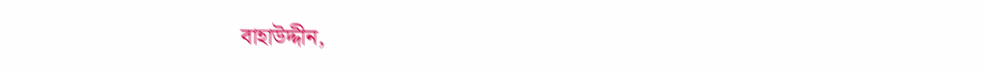বাহাউদ্দীন,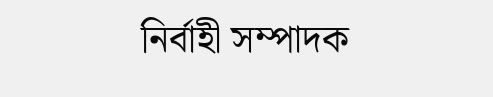নির্বাহী সম্পাদক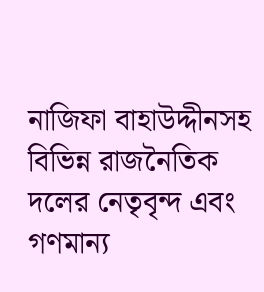নাজিফা বাহাউদ্দীনসহ বিভিন্ন রাজনৈতিক দলের নেতৃবৃন্দ এবং গণমান্য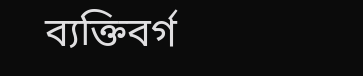ব্যক্তিবর্গ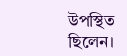উপস্থিত ছিলেন।